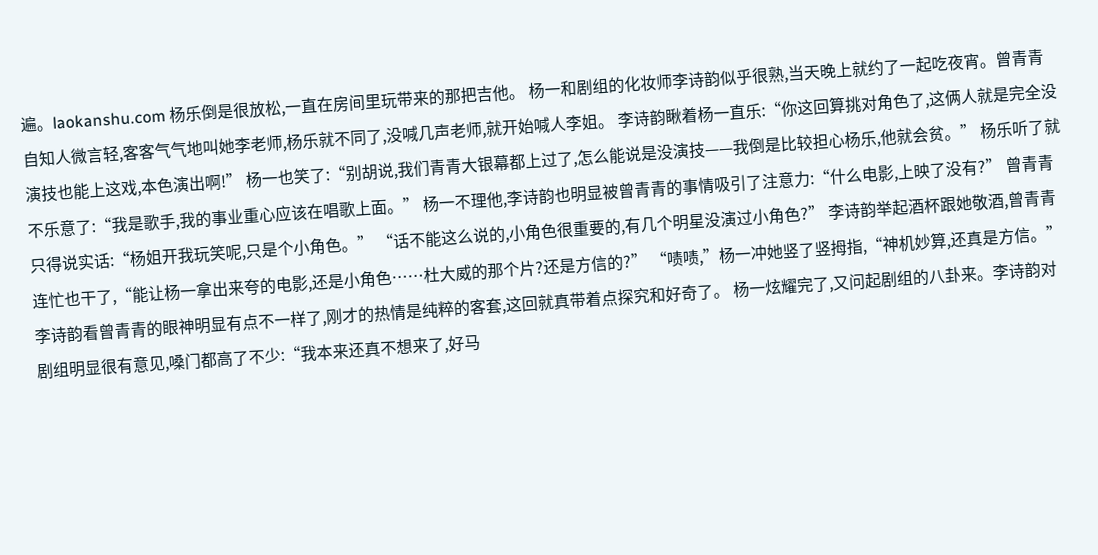遍。laokanshu.com 杨乐倒是很放松,一直在房间里玩带来的那把吉他。 杨一和剧组的化妆师李诗韵似乎很熟,当天晚上就约了一起吃夜宵。曾青青自知人微言轻,客客气气地叫她李老师,杨乐就不同了,没喊几声老师,就开始喊人李姐。 李诗韵瞅着杨一直乐:“你这回算挑对角色了,这俩人就是完全没演技也能上这戏,本色演出啊!” 杨一也笑了:“别胡说,我们青青大银幕都上过了,怎么能说是没演技——我倒是比较担心杨乐,他就会贫。” 杨乐听了就不乐意了:“我是歌手,我的事业重心应该在唱歌上面。” 杨一不理他,李诗韵也明显被曾青青的事情吸引了注意力:“什么电影,上映了没有?” 曾青青只得说实话:“杨姐开我玩笑呢,只是个小角色。” “话不能这么说的,小角色很重要的,有几个明星没演过小角色?” 李诗韵举起酒杯跟她敬酒,曾青青连忙也干了,“能让杨一拿出来夸的电影,还是小角色……杜大威的那个片?还是方信的?” “啧啧,”杨一冲她竖了竖拇指,“神机妙算,还真是方信。” 李诗韵看曾青青的眼神明显有点不一样了,刚才的热情是纯粹的客套,这回就真带着点探究和好奇了。 杨一炫耀完了,又问起剧组的八卦来。李诗韵对剧组明显很有意见,嗓门都高了不少:“我本来还真不想来了,好马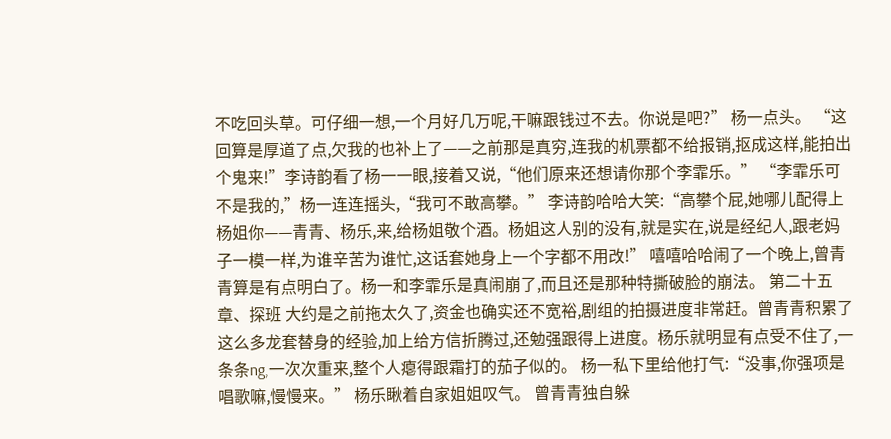不吃回头草。可仔细一想,一个月好几万呢,干嘛跟钱过不去。你说是吧?” 杨一点头。 “这回算是厚道了点,欠我的也补上了——之前那是真穷,连我的机票都不给报销,抠成这样,能拍出个鬼来!”李诗韵看了杨一一眼,接着又说,“他们原来还想请你那个李霏乐。” “李霏乐可不是我的,”杨一连连摇头,“我可不敢高攀。” 李诗韵哈哈大笑:“高攀个屁,她哪儿配得上杨姐你——青青、杨乐,来,给杨姐敬个酒。杨姐这人别的没有,就是实在,说是经纪人,跟老妈子一模一样,为谁辛苦为谁忙,这话套她身上一个字都不用改!” 嘻嘻哈哈闹了一个晚上,曾青青算是有点明白了。杨一和李霏乐是真闹崩了,而且还是那种特撕破脸的崩法。 第二十五章、探班 大约是之前拖太久了,资金也确实还不宽裕,剧组的拍摄进度非常赶。曾青青积累了这么多龙套替身的经验,加上给方信折腾过,还勉强跟得上进度。杨乐就明显有点受不住了,一条条ng,一次次重来,整个人瘪得跟霜打的茄子似的。 杨一私下里给他打气:“没事,你强项是唱歌嘛,慢慢来。” 杨乐瞅着自家姐姐叹气。 曾青青独自躲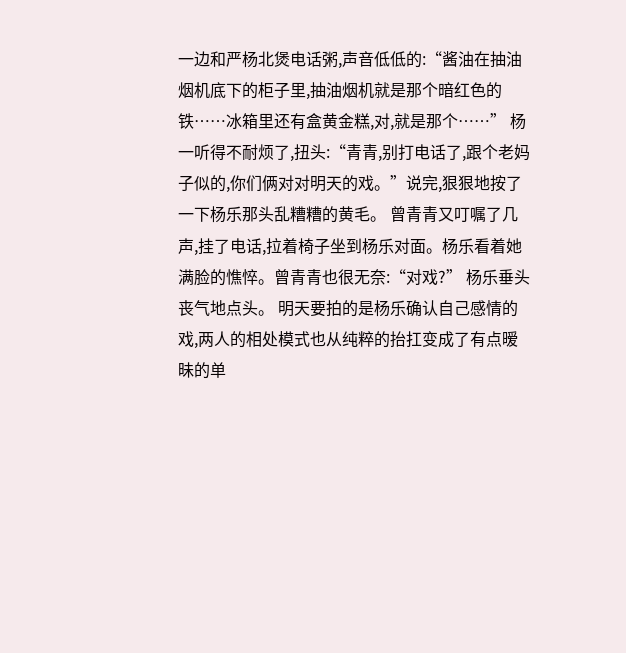一边和严杨北煲电话粥,声音低低的:“酱油在抽油烟机底下的柜子里,抽油烟机就是那个暗红色的铁……冰箱里还有盒黄金糕,对,就是那个……” 杨一听得不耐烦了,扭头:“青青,别打电话了,跟个老妈子似的,你们俩对对明天的戏。”说完,狠狠地按了一下杨乐那头乱糟糟的黄毛。 曾青青又叮嘱了几声,挂了电话,拉着椅子坐到杨乐对面。杨乐看着她满脸的憔悴。曾青青也很无奈:“对戏?” 杨乐垂头丧气地点头。 明天要拍的是杨乐确认自己感情的戏,两人的相处模式也从纯粹的抬扛变成了有点暧昧的单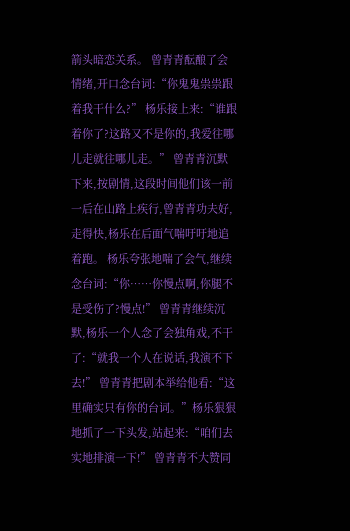箭头暗恋关系。 曾青青酝酿了会情绪,开口念台词:“你鬼鬼祟祟跟着我干什么?” 杨乐接上来:“谁跟着你了?这路又不是你的,我爱往哪儿走就往哪儿走。” 曾青青沉默下来,按剧情,这段时间他们该一前一后在山路上疾行,曾青青功夫好,走得快,杨乐在后面气喘吁吁地追着跑。 杨乐夸张地喘了会气,继续念台词:“你……你慢点啊,你腿不是受伤了?慢点!” 曾青青继续沉默,杨乐一个人念了会独角戏,不干了:“就我一个人在说话,我演不下去!” 曾青青把剧本举给他看:“这里确实只有你的台词。”杨乐狠狠地抓了一下头发,站起来:“咱们去实地排演一下!” 曾青青不大赞同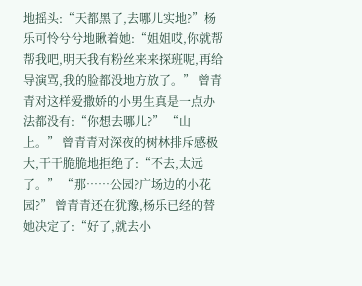地摇头:“天都黑了,去哪儿实地?”杨乐可怜兮兮地瞅着她:“姐姐哎,你就帮帮我吧,明天我有粉丝来来探班呢,再给导演骂,我的脸都没地方放了。” 曾青青对这样爱撒娇的小男生真是一点办法都没有:“你想去哪儿?” “山上。” 曾青青对深夜的树林排斥感极大,干干脆脆地拒绝了:“不去,太远了。” “那……公园?广场边的小花园?” 曾青青还在犹豫,杨乐已经的替她决定了:“好了,就去小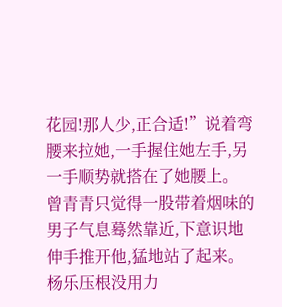花园!那人少,正合适!”说着弯腰来拉她,一手握住她左手,另一手顺势就搭在了她腰上。 曾青青只觉得一股带着烟味的男子气息蓦然靠近,下意识地伸手推开他,猛地站了起来。杨乐压根没用力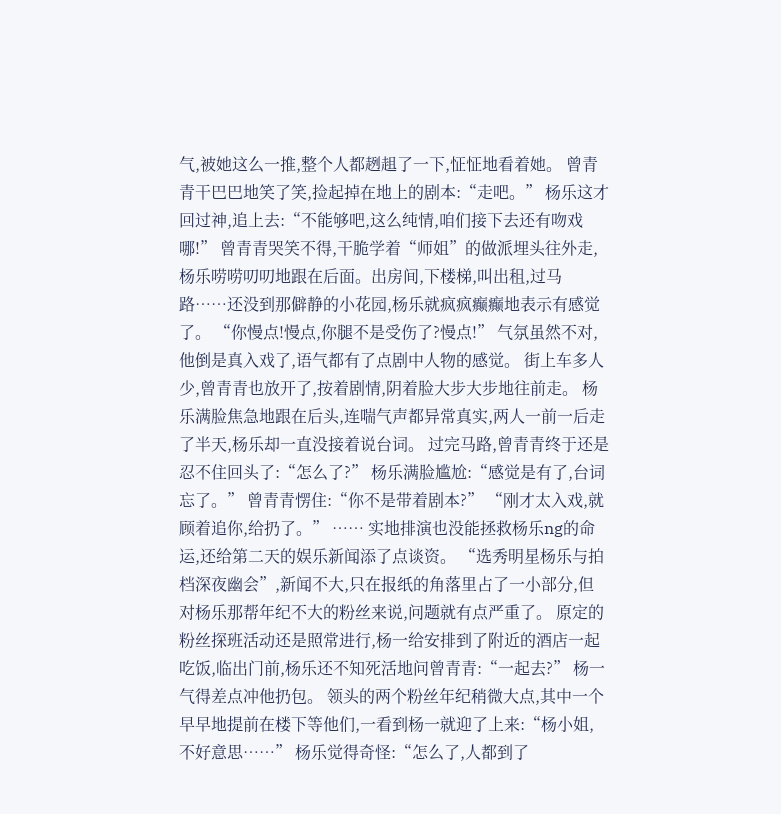气,被她这么一推,整个人都趔趄了一下,怔怔地看着她。 曾青青干巴巴地笑了笑,捡起掉在地上的剧本:“走吧。” 杨乐这才回过神,追上去:“不能够吧,这么纯情,咱们接下去还有吻戏哪!” 曾青青哭笑不得,干脆学着“师姐”的做派埋头往外走,杨乐唠唠叨叨地跟在后面。出房间,下楼梯,叫出租,过马路……还没到那僻静的小花园,杨乐就疯疯癫癫地表示有感觉了。 “你慢点!慢点,你腿不是受伤了?慢点!” 气氛虽然不对,他倒是真入戏了,语气都有了点剧中人物的感觉。 街上车多人少,曾青青也放开了,按着剧情,阴着脸大步大步地往前走。 杨乐满脸焦急地跟在后头,连喘气声都异常真实,两人一前一后走了半天,杨乐却一直没接着说台词。 过完马路,曾青青终于还是忍不住回头了:“怎么了?” 杨乐满脸尴尬:“感觉是有了,台词忘了。” 曾青青愣住:“你不是带着剧本?” “刚才太入戏,就顾着追你,给扔了。” …… 实地排演也没能拯救杨乐ng的命运,还给第二天的娱乐新闻添了点谈资。 “选秀明星杨乐与拍档深夜幽会”,新闻不大,只在报纸的角落里占了一小部分,但对杨乐那帮年纪不大的粉丝来说,问题就有点严重了。 原定的粉丝探班活动还是照常进行,杨一给安排到了附近的酒店一起吃饭,临出门前,杨乐还不知死活地问曾青青:“一起去?” 杨一气得差点冲他扔包。 领头的两个粉丝年纪稍微大点,其中一个早早地提前在楼下等他们,一看到杨一就迎了上来:“杨小姐,不好意思……” 杨乐觉得奇怪:“怎么了,人都到了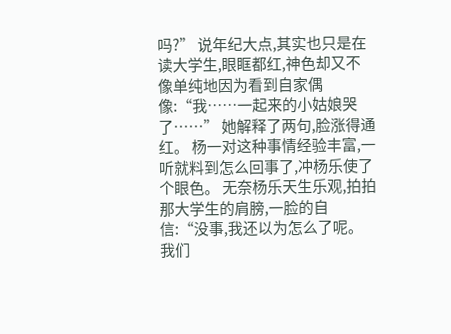吗?” 说年纪大点,其实也只是在读大学生,眼眶都红,神色却又不像单纯地因为看到自家偶像:“我……一起来的小姑娘哭了……” 她解释了两句,脸涨得通红。 杨一对这种事情经验丰富,一听就料到怎么回事了,冲杨乐使了个眼色。 无奈杨乐天生乐观,拍拍那大学生的肩膀,一脸的自信:“没事,我还以为怎么了呢。我们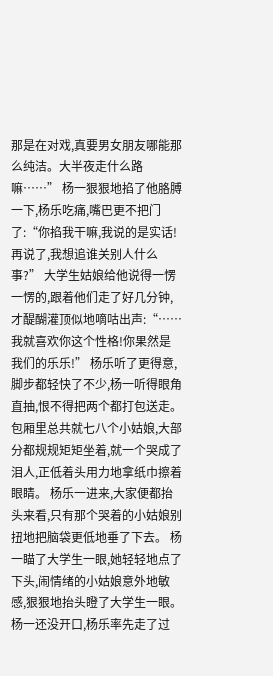那是在对戏,真要男女朋友哪能那么纯洁。大半夜走什么路嘛……” 杨一狠狠地掐了他胳膊一下,杨乐吃痛,嘴巴更不把门了:“你掐我干嘛,我说的是实话!再说了,我想追谁关别人什么事?” 大学生姑娘给他说得一愣一愣的,跟着他们走了好几分钟,才醍醐灌顶似地嘀咕出声:“……我就喜欢你这个性格!你果然是我们的乐乐!” 杨乐听了更得意,脚步都轻快了不少,杨一听得眼角直抽,恨不得把两个都打包送走。 包厢里总共就七八个小姑娘,大部分都规规矩矩坐着,就一个哭成了泪人,正低着头用力地拿纸巾擦着眼睛。 杨乐一进来,大家便都抬头来看,只有那个哭着的小姑娘别扭地把脑袋更低地垂了下去。 杨一瞄了大学生一眼,她轻轻地点了下头,闹情绪的小姑娘意外地敏感,狠狠地抬头瞪了大学生一眼。 杨一还没开口,杨乐率先走了过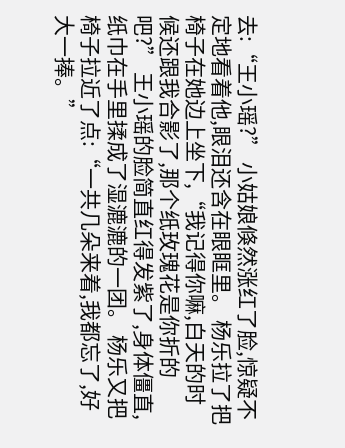去:“王小瑶?” 小姑娘倏然涨红了脸,惊疑不定地看着他,眼泪还含在眼眶里。 杨乐拉了把椅子在她边上坐下,“我记得你嘛,白天的时候还跟我合影了,那个纸玫瑰花是你折的吧?” 王小瑶的脸简直红得发紫了,身体僵直,纸巾在手里揉成了湿漉漉的一团。 杨乐又把椅子拉近了点:“一共几朵来着,我都忘了,好大一捧。”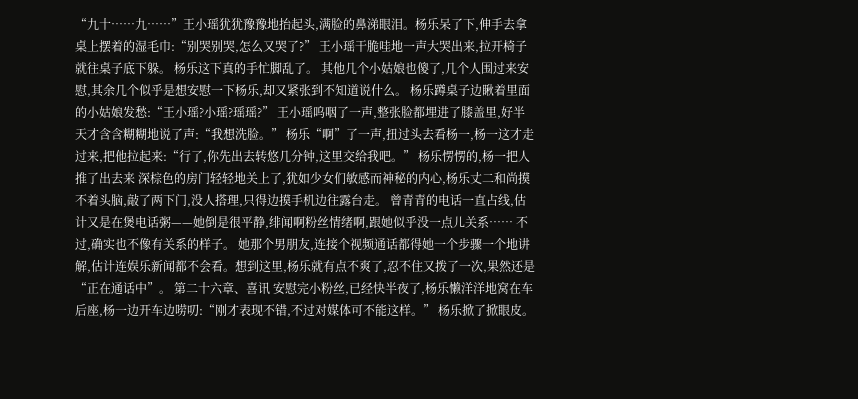“九十……九……”王小瑶犹犹豫豫地抬起头,满脸的鼻涕眼泪。杨乐呆了下,伸手去拿桌上摆着的湿毛巾:“别哭别哭,怎么又哭了?” 王小瑶干脆哇地一声大哭出来,拉开椅子就往桌子底下躲。 杨乐这下真的手忙脚乱了。 其他几个小姑娘也傻了,几个人围过来安慰,其余几个似乎是想安慰一下杨乐,却又紧张到不知道说什么。 杨乐蹲桌子边瞅着里面的小姑娘发愁:“王小瑶?小瑶?瑶瑶?” 王小瑶呜咽了一声,整张脸都埋进了膝盖里,好半天才含含糊糊地说了声:“我想洗脸。” 杨乐“啊”了一声,扭过头去看杨一,杨一这才走过来,把他拉起来:“行了,你先出去转悠几分钟,这里交给我吧。” 杨乐愣愣的,杨一把人推了出去来 深棕色的房门轻轻地关上了,犹如少女们敏感而神秘的内心,杨乐丈二和尚摸不着头脑,敲了两下门,没人搭理,只得边摸手机边往露台走。 曾青青的电话一直占线,估计又是在煲电话粥——她倒是很平静,绯闻啊粉丝情绪啊,跟她似乎没一点儿关系…… 不过,确实也不像有关系的样子。 她那个男朋友,连接个视频通话都得她一个步骤一个地讲解,估计连娱乐新闻都不会看。想到这里,杨乐就有点不爽了,忍不住又拨了一次,果然还是“正在通话中”。 第二十六章、喜讯 安慰完小粉丝,已经快半夜了,杨乐懒洋洋地窝在车后座,杨一边开车边唠叨:“刚才表现不错,不过对媒体可不能这样。” 杨乐掀了掀眼皮。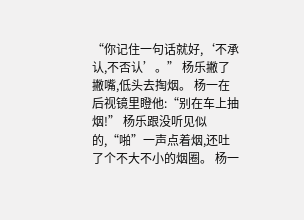“你记住一句话就好,‘不承认,不否认’。” 杨乐撇了撇嘴,低头去掏烟。 杨一在后视镜里瞪他:“别在车上抽烟!” 杨乐跟没听见似的,“啪”一声点着烟,还吐了个不大不小的烟圈。 杨一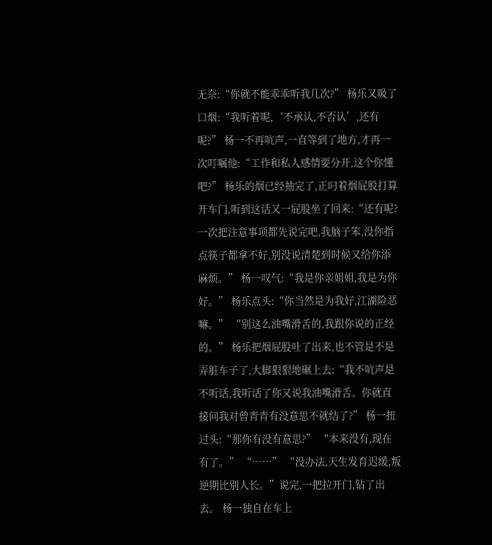无奈:“你就不能乖乖听我几次?” 杨乐又吸了口烟:“我听着呢,‘不承认,不否认’,还有呢?” 杨一不再吭声,一直等到了地方,才再一次叮嘱他:“工作和私人感情要分开,这个你懂吧?” 杨乐的烟已经抽完了,正叼着烟屁股打算开车门,听到这话又一屁股坐了回来:“还有呢?一次把注意事项都先说完吧,我脑子笨,没你指点筷子都拿不好,别没说清楚到时候又给你添麻烦。” 杨一叹气:“我是你亲姐姐,我是为你好。” 杨乐点头:“你当然是为我好,江湖险恶嘛。” “别这么油嘴滑舌的,我跟你说的正经的。” 杨乐把烟屁股吐了出来,也不管是不是弄脏车子了,大脚狠狠地碾上去:“我不吭声是不听话,我听话了你又说我油嘴滑舌。你就直接问我对曾青青有没意思不就结了?” 杨一扭过头:“那你有没有意思?” “本来没有,现在有了。” “……” “没办法,天生发育迟缓,叛逆期比别人长。”说完,一把拉开门,钻了出去。 杨一独自在车上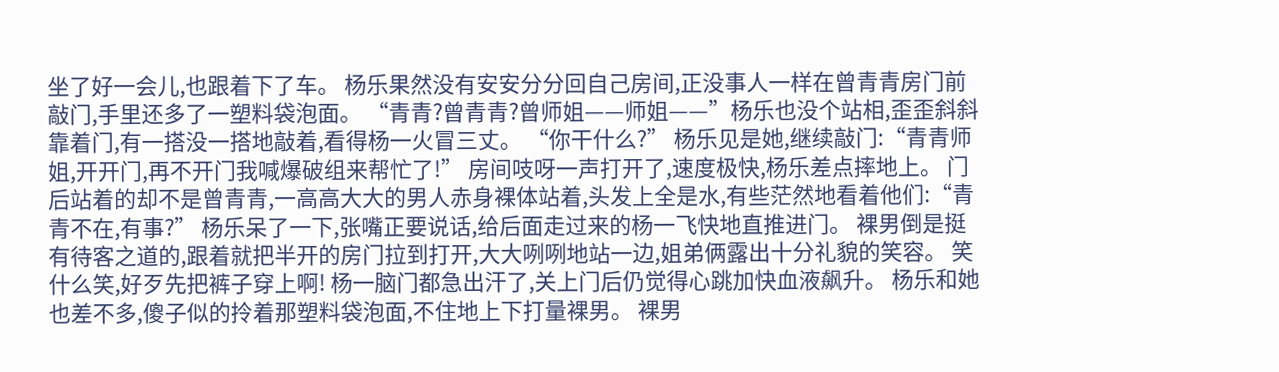坐了好一会儿,也跟着下了车。 杨乐果然没有安安分分回自己房间,正没事人一样在曾青青房门前敲门,手里还多了一塑料袋泡面。 “青青?曾青青?曾师姐——师姐——”杨乐也没个站相,歪歪斜斜靠着门,有一搭没一搭地敲着,看得杨一火冒三丈。 “你干什么?” 杨乐见是她,继续敲门:“青青师姐,开开门,再不开门我喊爆破组来帮忙了!” 房间吱呀一声打开了,速度极快,杨乐差点摔地上。 门后站着的却不是曾青青,一高高大大的男人赤身裸体站着,头发上全是水,有些茫然地看着他们:“青青不在,有事?” 杨乐呆了一下,张嘴正要说话,给后面走过来的杨一飞快地直推进门。 裸男倒是挺有待客之道的,跟着就把半开的房门拉到打开,大大咧咧地站一边,姐弟俩露出十分礼貌的笑容。 笑什么笑,好歹先把裤子穿上啊! 杨一脑门都急出汗了,关上门后仍觉得心跳加快血液飙升。 杨乐和她也差不多,傻子似的拎着那塑料袋泡面,不住地上下打量裸男。 裸男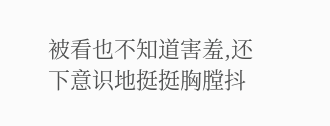被看也不知道害羞,还下意识地挺挺胸膛抖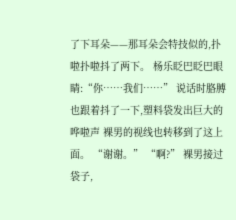了下耳朵——那耳朵会特技似的,扑啦扑啦抖了两下。 杨乐眨巴眨巴眼睛:“你……我们……” 说话时胳膊也跟着抖了一下,塑料袋发出巨大的哗啦声 裸男的视线也转移到了这上面。 “谢谢。” “啊?” 裸男接过袋子,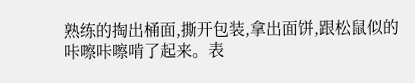熟练的掏出桶面,撕开包装,拿出面饼,跟松鼠似的咔嚓咔嚓啃了起来。表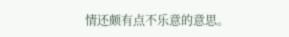情还颇有点不乐意的意思。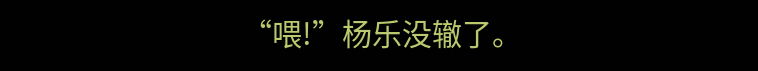“喂!”杨乐没辙了。